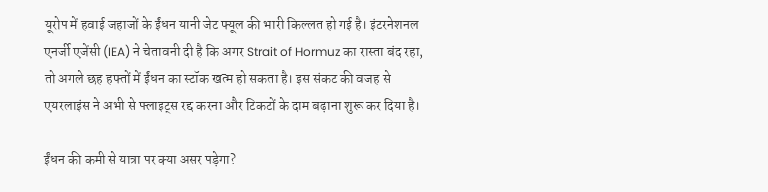यूरोप में हवाई जहाजों के ईंधन यानी जेट फ्यूल की भारी किल्लत हो गई है। इंटरनेशनल एनर्जी एजेंसी (IEA) ने चेतावनी दी है कि अगर Strait of Hormuz का रास्ता बंद रहा, तो अगले छह हफ्तों में ईंधन का स्टॉक खत्म हो सकता है। इस संकट की वजह से एयरलाइंस ने अभी से फ्लाइट्स रद्द करना और टिकटों के दाम बढ़ाना शुरू कर दिया है।

ईंधन की कमी से यात्रा पर क्या असर पड़ेगा?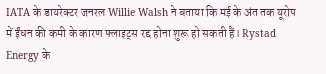IATA के डायरेक्टर जनरल Willie Walsh ने बताया कि मई के अंत तक यूरोप में ईंधन की कमी के कारण फ्लाइट्स रद्द होना शुरू हो सकती हैं। Rystad Energy के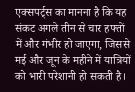एक्सपर्ट्स का मानना है कि यह संकट अगले तीन से चार हफ्तों में और गंभीर हो जाएगा, जिससे मई और जून के महीने में यात्रियों को भारी परेशानी हो सकती है।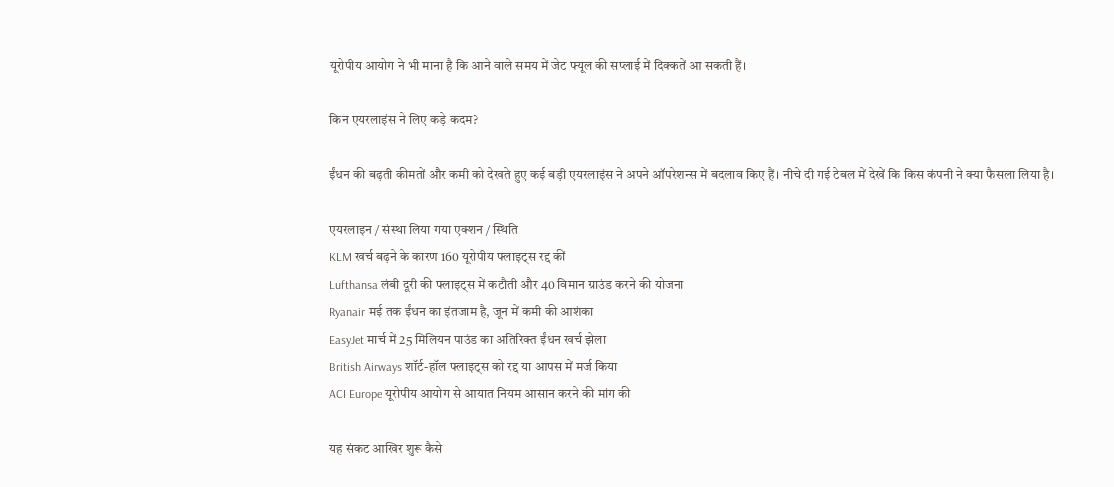यूरोपीय आयोग ने भी माना है कि आने वाले समय में जेट फ्यूल की सप्लाई में दिक्कतें आ सकती हैं।

किन एयरलाइंस ने लिए कड़े कदम?

ईंधन की बढ़ती कीमतों और कमी को देखते हुए कई बड़ी एयरलाइंस ने अपने ऑपरेशन्स में बदलाव किए हैं। नीचे दी गई टेबल में देखें कि किस कंपनी ने क्या फैसला लिया है।

एयरलाइन / संस्था लिया गया एक्शन / स्थिति
KLM खर्च बढ़ने के कारण 160 यूरोपीय फ्लाइट्स रद्द कीं
Lufthansa लंबी दूरी की फ्लाइट्स में कटौती और 40 विमान ग्राउंड करने की योजना
Ryanair मई तक ईंधन का इंतजाम है, जून में कमी की आशंका
EasyJet मार्च में 25 मिलियन पाउंड का अतिरिक्त ईंधन खर्च झेला
British Airways शॉर्ट-हॉल फ्लाइट्स को रद्द या आपस में मर्ज किया
ACI Europe यूरोपीय आयोग से आयात नियम आसान करने की मांग की

यह संकट आखिर शुरू कैसे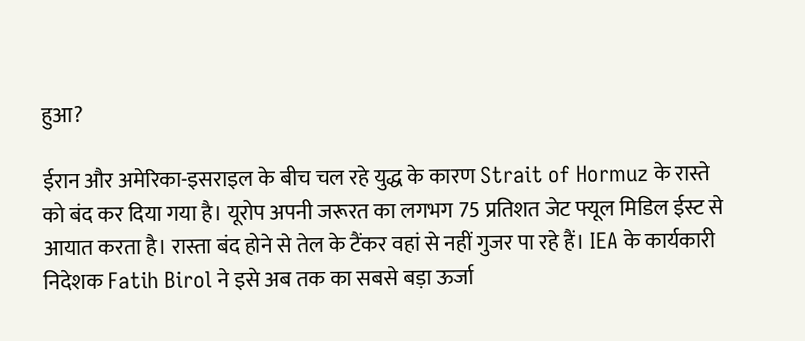हुआ?

ईरान और अमेरिका-इसराइल के बीच चल रहे युद्ध के कारण Strait of Hormuz के रास्ते को बंद कर दिया गया है। यूरोप अपनी जरूरत का लगभग 75 प्रतिशत जेट फ्यूल मिडिल ईस्ट से आयात करता है। रास्ता बंद होने से तेल के टैंकर वहां से नहीं गुजर पा रहे हैं। IEA के कार्यकारी निदेशक Fatih Birol ने इसे अब तक का सबसे बड़ा ऊर्जा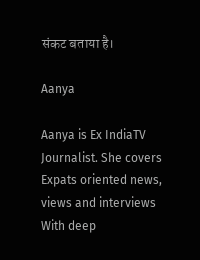संकट बताया है।

Aanya

Aanya is Ex IndiaTV Journalist. She covers Expats oriented news, views and interviews With deep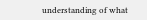understanding of what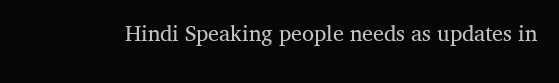Hindi Speaking people needs as updates in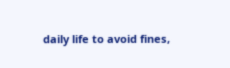daily life to avoid fines,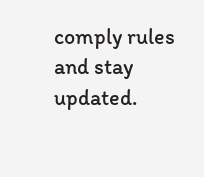comply rules and stay updated.